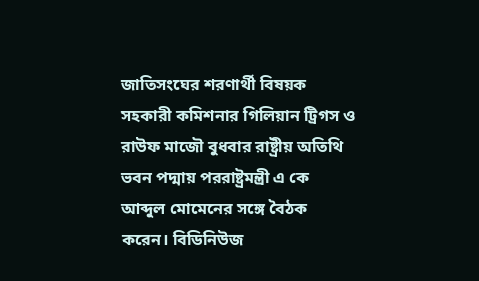জাতিসংঘের শরণার্থী বিষয়ক সহকারী কমিশনার গিলিয়ান ট্রিগস ও রাউফ মাজৌ বুধবার রাষ্ট্রীয় অতিথি ভবন পদ্মায় পররাষ্ট্রমন্ত্রী এ কে আব্দুল মোমেনের সঙ্গে বৈঠক করেন। বিডিনিউজ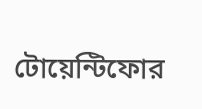টোয়েন্টিফোর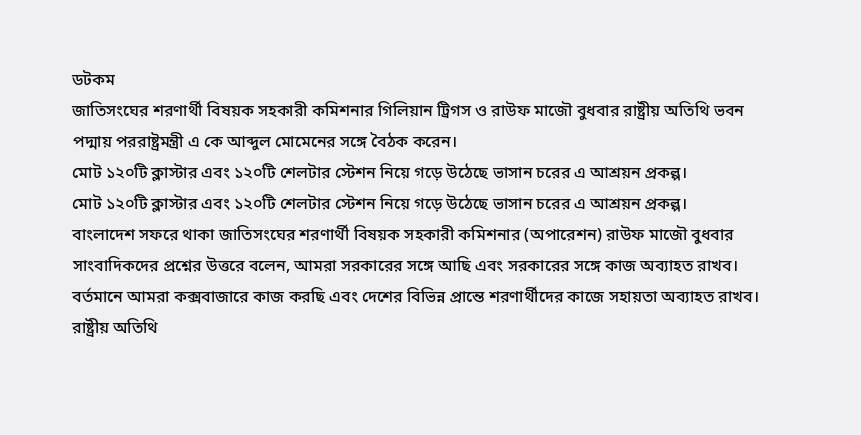ডটকম
জাতিসংঘের শরণার্থী বিষয়ক সহকারী কমিশনার গিলিয়ান ট্রিগস ও রাউফ মাজৌ বুধবার রাষ্ট্রীয় অতিথি ভবন পদ্মায় পররাষ্ট্রমন্ত্রী এ কে আব্দুল মোমেনের সঙ্গে বৈঠক করেন।
মোট ১২০টি ক্লাস্টার এবং ১২০টি শেলটার স্টেশন নিয়ে গড়ে উঠেছে ভাসান চরের এ আশ্রয়ন প্রকল্প।
মোট ১২০টি ক্লাস্টার এবং ১২০টি শেলটার স্টেশন নিয়ে গড়ে উঠেছে ভাসান চরের এ আশ্রয়ন প্রকল্প।
বাংলাদেশ সফরে থাকা জাতিসংঘের শরণার্থী বিষয়ক সহকারী কমিশনার (অপারেশন) রাউফ মাজৌ বুধবার সাংবাদিকদের প্রশ্নের উত্তরে বলেন, আমরা সরকারের সঙ্গে আছি এবং সরকারের সঙ্গে কাজ অব্যাহত রাখব। বর্তমানে আমরা কক্সবাজারে কাজ করছি এবং দেশের বিভিন্ন প্রান্তে শরণার্থীদের কাজে সহায়তা অব্যাহত রাখব।
রাষ্ট্রীয় অতিথি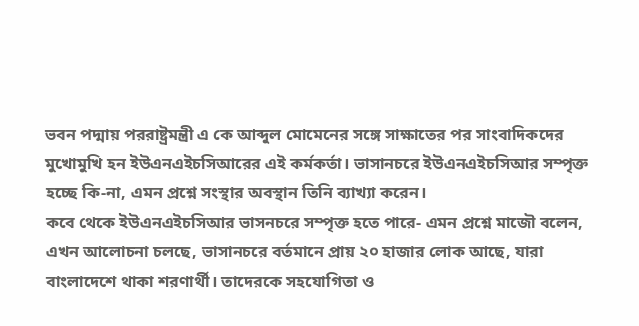ভবন পদ্মায় পররাষ্ট্রমন্ত্রী এ কে আব্দুল মোমেনের সঙ্গে সাক্ষাতের পর সাংবাদিকদের মুখোমুখি হন ইউএনএইচসিআরের এই কর্মকর্তা। ভাসানচরে ইউএনএইচসিআর সম্পৃক্ত হচ্ছে কি-না, এমন প্রশ্নে সংস্থার অবস্থান তিনি ব্যাখ্যা করেন।
কবে থেকে ইউএনএইচসিআর ভাসনচরে সম্পৃক্ত হতে পারে- এমন প্রশ্নে মাজৌ বলেন, এখন আলোচনা চলছে, ভাসানচরে বর্তমানে প্রায় ২০ হাজার লোক আছে, যারা বাংলাদেশে থাকা শরণার্থী। তাদেরকে সহযোগিতা ও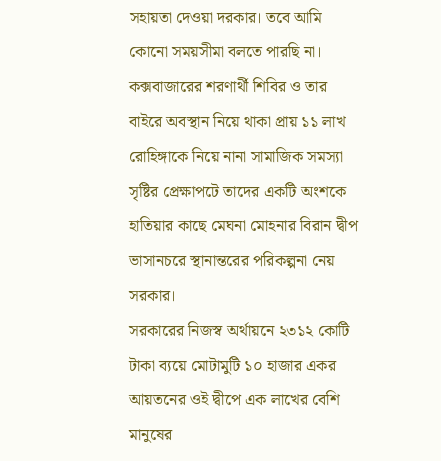সহায়তা দেওয়া দরকার। তবে আমি কোনো সময়সীমা বলতে পারছি না।
কক্সবাজারের শরণার্থী শিবির ও তার বাইরে অবস্থান নিয়ে থাকা প্রায় ১১ লাখ রোহিঙ্গাকে নিয়ে নানা সামাজিক সমস্যা সৃষ্টির প্রেক্ষাপটে তাদের একটি অংশকে হাতিয়ার কাছে মেঘনা মোহনার বিরান দ্বীপ ভাসানচরে স্থানান্তরের পরিকল্পনা নেয় সরকার।
সরকারের নিজস্ব অর্থায়নে ২৩১২ কোটি টাকা ব্যয়ে মোটামুটি ১০ হাজার একর আয়তনের ওই দ্বীপে এক লাখের বেশি মানুষের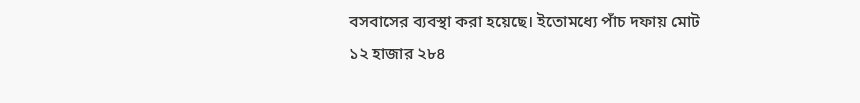বসবাসের ব্যবস্থা করা হয়েছে। ইতোমধ্যে পাঁচ দফায় মোট ১২ হাজার ২৮৪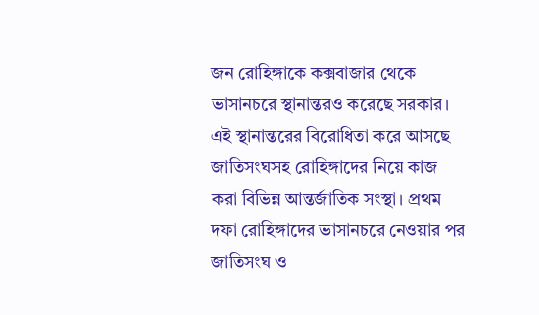জন রোহিঙ্গাকে কক্সবাজার থেকে ভাসানচরে স্থানান্তরও করেছে সরকার।
এই স্থানান্তরের বিরোধিতা করে আসছে জাতিসংঘসহ রোহিঙ্গাদের নিয়ে কাজ করা বিভিন্ন আন্তর্জাতিক সংস্থা। প্রথম দফা রোহিঙ্গাদের ভাসানচরে নেওয়ার পর জাতিসংঘ ও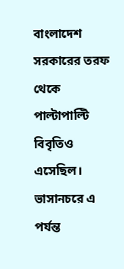বাংলাদেশ সরকারের তরফ থেকে পাল্টাপাল্টি বিবৃতিও এসেছিল।
ভাসানচরে এ পর্যন্ত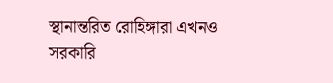স্থানান্তরিত রোহিঙ্গারা এখনও সরকারি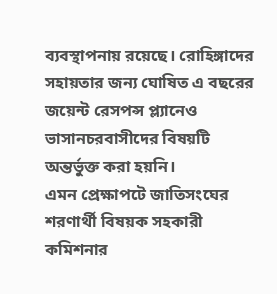ব্যবস্থাপনায় রয়েছে। রোহিঙ্গাদের সহায়তার জন্য ঘোষিত এ বছরের জয়েন্ট রেসপন্স প্ল্যানেও ভাসানচরবাসীদের বিষয়টি অন্তর্ভুক্ত করা হয়নি।
এমন প্রেক্ষাপটে জাতিসংঘের শরণার্থী বিষয়ক সহকারী কমিশনার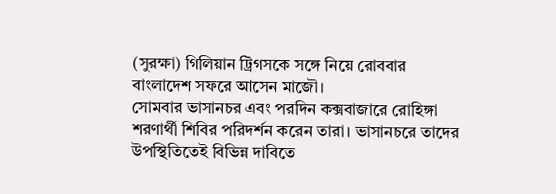(সুরক্ষা) গিলিয়ান ট্রিগসকে সঙ্গে নিয়ে রোববার বাংলাদেশ সফরে আসেন মাজৌ।
সোমবার ভাসানচর এবং পরদিন কক্সবাজারে রোহিঙ্গা শরণার্থী শিবির পরিদর্শন করেন তারা। ভাসানচরে তাদের উপস্থিতিতেই বিভিন্ন দাবিতে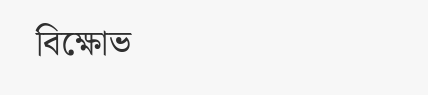বিক্ষোভ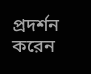প্রদর্শন করেন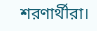শরণার্থীরা।